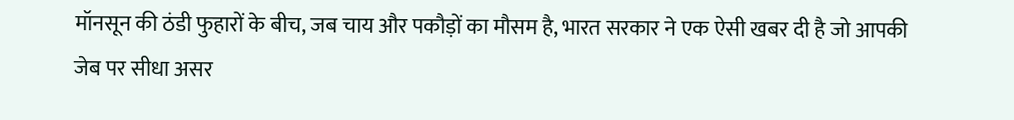मॉनसून की ठंडी फुहारों के बीच, जब चाय और पकौड़ों का मौसम है, भारत सरकार ने एक ऐसी खबर दी है जो आपकी जेब पर सीधा असर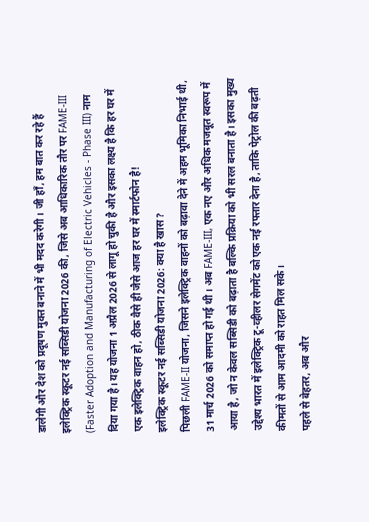डालेगी और देश को प्रदूषण मुक्त बनाने में भी मदद करेगी। जी हाँ, हम बात कर रहे हैं इलेक्ट्रिक स्कूटर नई सब्सिडी योजना 2026 की, जिसे अब आधिकारिक तौर पर FAME-III (Faster Adoption and Manufacturing of Electric Vehicles - Phase III) नाम दिया गया है। यह योजना 1 अप्रैल 2026 से लागू हो चुकी है और इसका लक्ष्य है कि हर घर में एक इलेक्ट्रिक वाहन हो, ठीक वैसे ही जैसे आज हर घर में स्मार्टफोन है!
इलेक्ट्रिक स्कूटर नई सब्सिडी योजना 2026: क्या है खास?
पिछली FAME-II योजना, जिसने इलेक्ट्रिक वाहनों को बढ़ावा देने में अहम भूमिका निभाई थी, 31 मार्च 2026 को समाप्त हो गई थी। अब FAME-III, एक नए और अधिक मजबूत स्वरूप में आया है, जो न केवल सब्सिडी को बढ़ाता है बल्कि प्रक्रिया को भी सरल बनाता है। इसका मुख्य उद्देश्य भारत में इलेक्ट्रिक टू-व्हीलर सेगमेंट को एक नई रफ्तार देना है, ताकि पेट्रोल की बढ़ती कीमतों से आम आदमी को राहत मिल सके।
पहले से बेहतर, अब और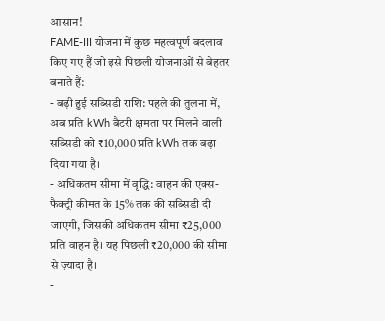आसान!
FAME-III योजना में कुछ महत्वपूर्ण बदलाव किए गए हैं जो इसे पिछली योजनाओं से बेहतर बनाते हैं:
- बढ़ी हुई सब्सिडी राशि: पहले की तुलना में, अब प्रति kWh बैटरी क्षमता पर मिलने वाली सब्सिडी को ₹10,000 प्रति kWh तक बढ़ा दिया गया है।
- अधिकतम सीमा में वृद्धि: वाहन की एक्स-फैक्ट्री कीमत के 15% तक की सब्सिडी दी जाएगी, जिसकी अधिकतम सीमा ₹25,000 प्रति वाहन है। यह पिछली ₹20,000 की सीमा से ज़्यादा है।
-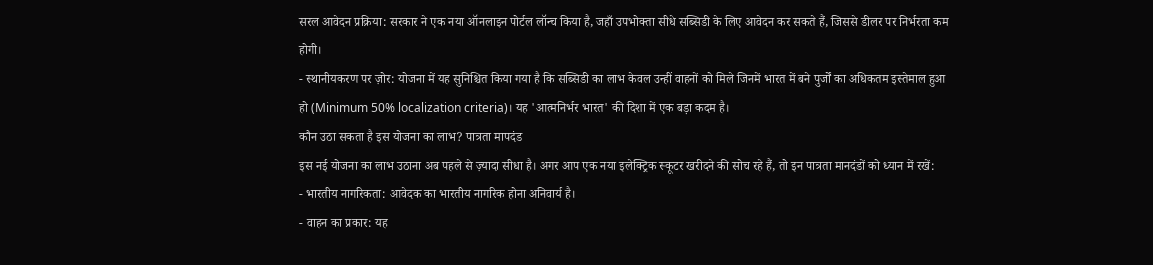सरल आवेदन प्रक्रिया: सरकार ने एक नया ऑनलाइन पोर्टल लॉन्च किया है, जहाँ उपभोक्ता सीधे सब्सिडी के लिए आवेदन कर सकते हैं, जिससे डीलर पर निर्भरता कम होगी।
- स्थानीयकरण पर ज़ोर: योजना में यह सुनिश्चित किया गया है कि सब्सिडी का लाभ केवल उन्हीं वाहनों को मिले जिनमें भारत में बने पुर्जों का अधिकतम इस्तेमाल हुआ हो (Minimum 50% localization criteria)। यह 'आत्मनिर्भर भारत' की दिशा में एक बड़ा कदम है।
कौन उठा सकता है इस योजना का लाभ? पात्रता मापदंड
इस नई योजना का लाभ उठाना अब पहले से ज़्यादा सीधा है। अगर आप एक नया इलेक्ट्रिक स्कूटर खरीदने की सोच रहे हैं, तो इन पात्रता मानदंडों को ध्यान में रखें:
- भारतीय नागरिकता: आवेदक का भारतीय नागरिक होना अनिवार्य है।
- वाहन का प्रकार: यह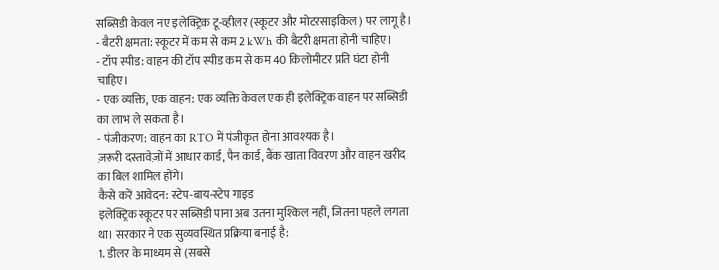सब्सिडी केवल नए इलेक्ट्रिक टू-व्हीलर (स्कूटर और मोटरसाइकिल) पर लागू है।
- बैटरी क्षमता: स्कूटर में कम से कम 2 kWh की बैटरी क्षमता होनी चाहिए।
- टॉप स्पीड: वाहन की टॉप स्पीड कम से कम 40 किलोमीटर प्रति घंटा होनी चाहिए।
- एक व्यक्ति, एक वाहन: एक व्यक्ति केवल एक ही इलेक्ट्रिक वाहन पर सब्सिडी का लाभ ले सकता है।
- पंजीकरण: वाहन का RTO में पंजीकृत होना आवश्यक है।
ज़रूरी दस्तावेज़ों में आधार कार्ड, पैन कार्ड, बैंक खाता विवरण और वाहन खरीद का बिल शामिल होंगे।
कैसे करें आवेदन: स्टेप-बाय-स्टेप गाइड
इलेक्ट्रिक स्कूटर पर सब्सिडी पाना अब उतना मुश्किल नहीं, जितना पहले लगता था। सरकार ने एक सुव्यवस्थित प्रक्रिया बनाई है:
1. डीलर के माध्यम से (सबसे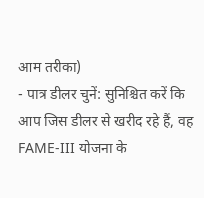आम तरीका)
- पात्र डीलर चुनें: सुनिश्चित करें कि आप जिस डीलर से खरीद रहे हैं, वह FAME-III योजना के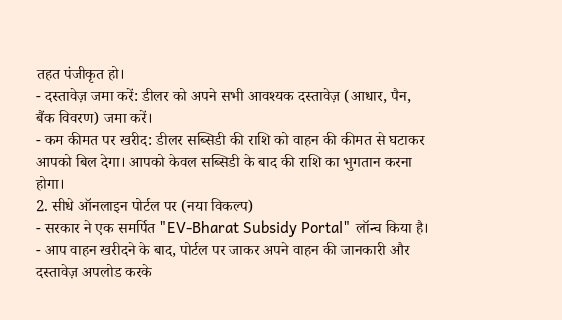तहत पंजीकृत हो।
- दस्तावेज़ जमा करें: डीलर को अपने सभी आवश्यक दस्तावेज़ (आधार, पैन, बैंक विवरण) जमा करें।
- कम कीमत पर खरीद: डीलर सब्सिडी की राशि को वाहन की कीमत से घटाकर आपको बिल देगा। आपको केवल सब्सिडी के बाद की राशि का भुगतान करना होगा।
2. सीधे ऑनलाइन पोर्टल पर (नया विकल्प)
- सरकार ने एक समर्पित "EV-Bharat Subsidy Portal" लॉन्च किया है।
- आप वाहन खरीदने के बाद, पोर्टल पर जाकर अपने वाहन की जानकारी और दस्तावेज़ अपलोड करके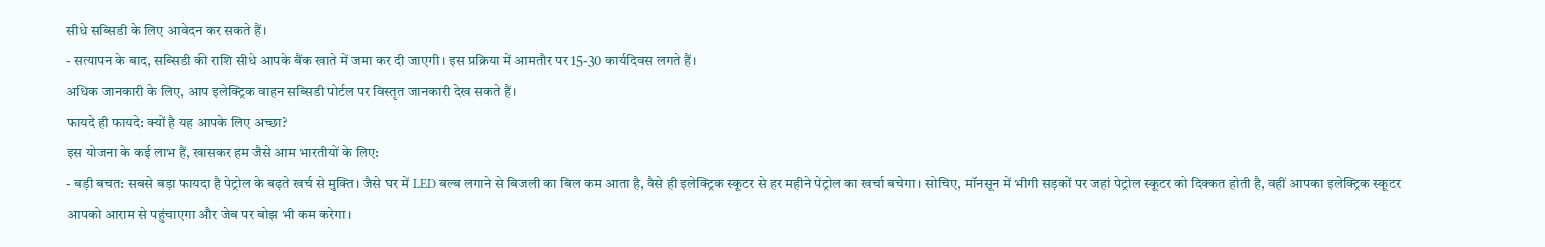सीधे सब्सिडी के लिए आवेदन कर सकते हैं।
- सत्यापन के बाद, सब्सिडी की राशि सीधे आपके बैंक खाते में जमा कर दी जाएगी। इस प्रक्रिया में आमतौर पर 15-30 कार्यदिवस लगते हैं।
अधिक जानकारी के लिए, आप इलेक्ट्रिक वाहन सब्सिडी पोर्टल पर विस्तृत जानकारी देख सकते हैं।
फायदे ही फायदे: क्यों है यह आपके लिए अच्छा?
इस योजना के कई लाभ हैं, खासकर हम जैसे आम भारतीयों के लिए:
- बड़ी बचत: सबसे बड़ा फायदा है पेट्रोल के बढ़ते खर्च से मुक्ति। जैसे घर में LED बल्ब लगाने से बिजली का बिल कम आता है, वैसे ही इलेक्ट्रिक स्कूटर से हर महीने पेट्रोल का खर्चा बचेगा। सोचिए, मॉनसून में भीगी सड़कों पर जहां पेट्रोल स्कूटर को दिक्कत होती है, वहीं आपका इलेक्ट्रिक स्कूटर आपको आराम से पहुंचाएगा और जेब पर बोझ भी कम करेगा।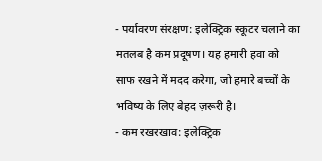- पर्यावरण संरक्षण: इलेक्ट्रिक स्कूटर चलाने का मतलब है कम प्रदूषण। यह हमारी हवा को साफ रखने में मदद करेगा, जो हमारे बच्चों के भविष्य के लिए बेहद ज़रूरी है।
- कम रखरखाव: इलेक्ट्रिक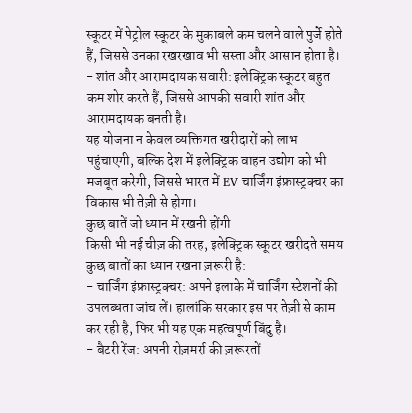स्कूटर में पेट्रोल स्कूटर के मुकाबले कम चलने वाले पुर्जे होते हैं, जिससे उनका रखरखाव भी सस्ता और आसान होता है।
- शांत और आरामदायक सवारी: इलेक्ट्रिक स्कूटर बहुत कम शोर करते हैं, जिससे आपकी सवारी शांत और आरामदायक बनती है।
यह योजना न केवल व्यक्तिगत खरीदारों को लाभ पहुंचाएगी, बल्कि देश में इलेक्ट्रिक वाहन उद्योग को भी मजबूत करेगी, जिससे भारत में EV चार्जिंग इंफ्रास्ट्रक्चर का विकास भी तेज़ी से होगा।
कुछ बातें जो ध्यान में रखनी होंगी
किसी भी नई चीज़ की तरह, इलेक्ट्रिक स्कूटर खरीदते समय कुछ बातों का ध्यान रखना ज़रूरी है:
- चार्जिंग इंफ्रास्ट्रक्चर: अपने इलाके में चार्जिंग स्टेशनों की उपलब्धता जांच लें। हालांकि सरकार इस पर तेज़ी से काम कर रही है, फिर भी यह एक महत्वपूर्ण बिंदु है।
- बैटरी रेंज: अपनी रोज़मर्रा की ज़रूरतों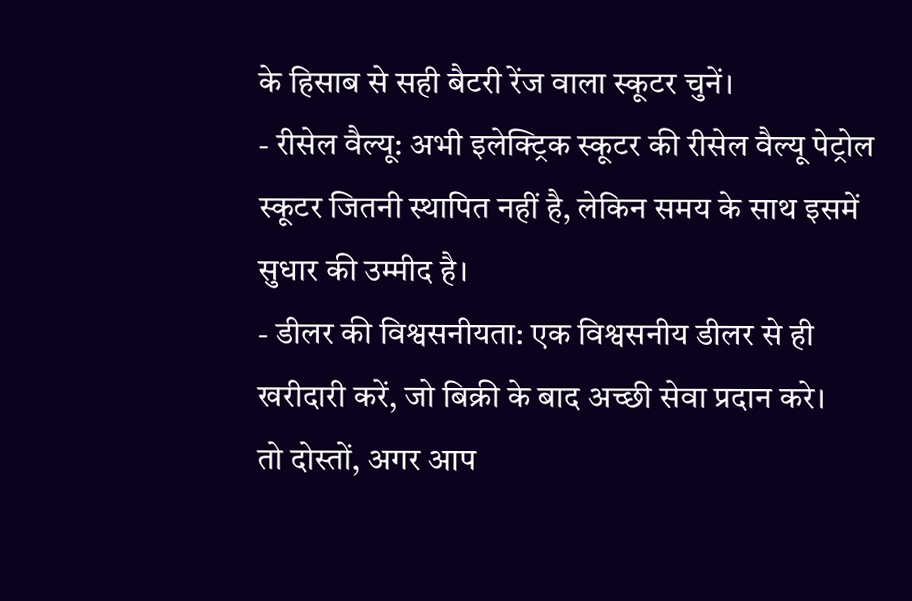के हिसाब से सही बैटरी रेंज वाला स्कूटर चुनें।
- रीसेल वैल्यू: अभी इलेक्ट्रिक स्कूटर की रीसेल वैल्यू पेट्रोल स्कूटर जितनी स्थापित नहीं है, लेकिन समय के साथ इसमें सुधार की उम्मीद है।
- डीलर की विश्वसनीयता: एक विश्वसनीय डीलर से ही खरीदारी करें, जो बिक्री के बाद अच्छी सेवा प्रदान करे।
तो दोस्तों, अगर आप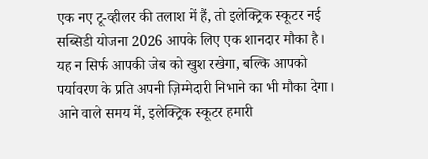एक नए टू-व्हीलर की तलाश में हैं, तो इलेक्ट्रिक स्कूटर नई सब्सिडी योजना 2026 आपके लिए एक शानदार मौका है। यह न सिर्फ आपकी जेब को खुश रखेगा, बल्कि आपको पर्यावरण के प्रति अपनी ज़िम्मेदारी निभाने का भी मौका देगा। आने वाले समय में, इलेक्ट्रिक स्कूटर हमारी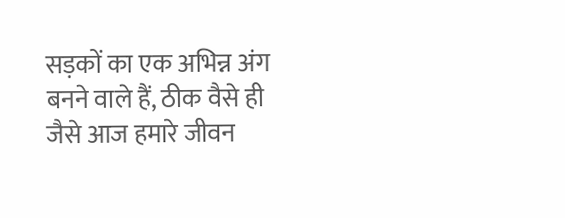सड़कों का एक अभिन्न अंग बनने वाले हैं, ठीक वैसे ही जैसे आज हमारे जीवन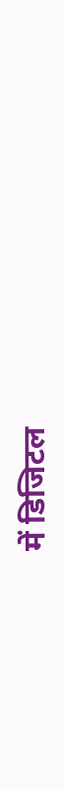में डिजिटल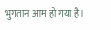भुगतान आम हो गया है।